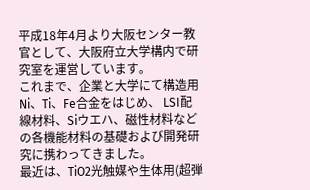平成18年4月より大阪センター教官として、大阪府立大学構内で研究室を運営しています。
これまで、企業と大学にて構造用Ni、Ti、Fe合金をはじめ、 LSI配線材料、Siウエハ、磁性材料などの各機能材料の基礎および開発研究に携わってきました。
最近は、TiO2光触媒や生体用(超弾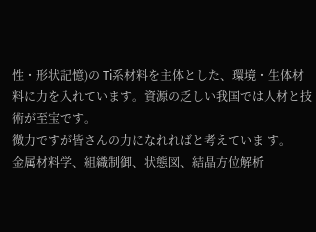性・形状記憶)の Ti系材料を主体とした、環境・生体材料に力を入れています。資源の乏しい我国では人材と技術が至宝です。
微力ですが皆さんの力になれればと考えていま す。
金属材料学、組織制御、状態図、結晶方位解析